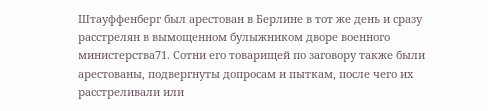Штауффенберг был арестован в Берлине в тот же день и сразу расстрелян в вымощенном булыжником дворе военного министерства71. Сотни его товарищей по заговору также были арестованы, подвергнуты допросам и пыткам, после чего их расстреливали или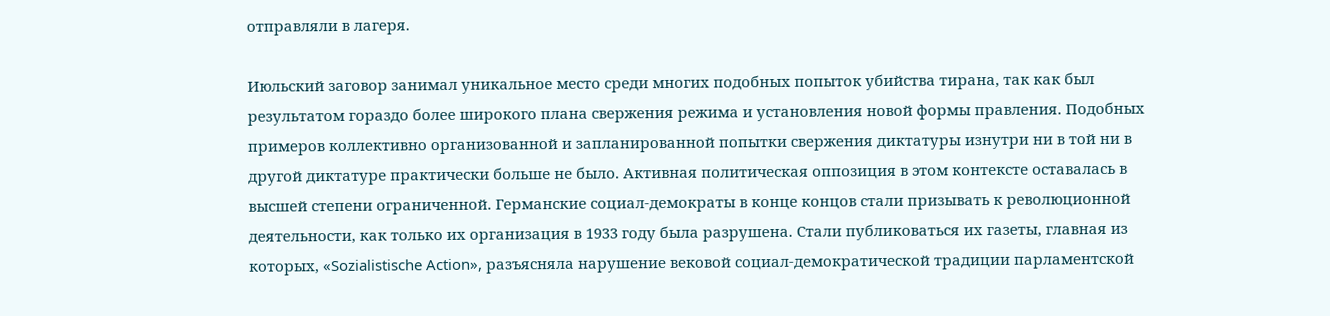отправляли в лагеря.

Июльский заговор занимал уникальное место среди многих подобных попыток убийства тирана, так как был результатом гораздо более широкого плана свержения режима и установления новой формы правления. Подобных примеров коллективно организованной и запланированной попытки свержения диктатуры изнутри ни в той ни в другой диктатуре практически больше не было. Активная политическая оппозиция в этом контексте оставалась в высшей степени ограниченной. Германские социал-демократы в конце концов стали призывать к революционной деятельности, как только их организация в 1933 году была разрушена. Стали публиковаться их газеты, главная из которых, «Sozialistische Action», разъясняла нарушение вековой социал-демократической традиции парламентской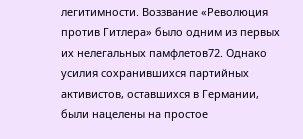легитимности. Воззвание «Революция против Гитлера» было одним из первых их нелегальных памфлетов72. Однако усилия сохранившихся партийных активистов, оставшихся в Германии, были нацелены на простое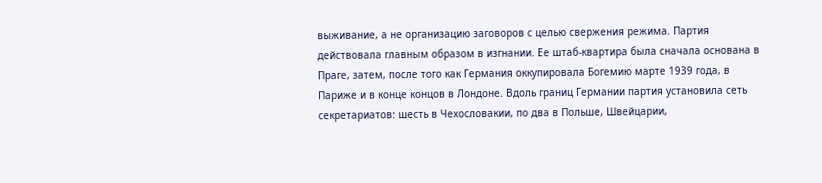выживание, а не организацию заговоров с целью свержения режима. Партия действовала главным образом в изгнании. Ее штаб-квартира была сначала основана в Праге, затем, после того как Германия оккупировала Богемию марте 1939 года, в Париже и в конце концов в Лондоне. Вдоль границ Германии партия установила сеть секретариатов: шесть в Чехословакии, по два в Польше, Швейцарии,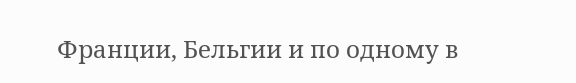Франции, Бельгии и по одному в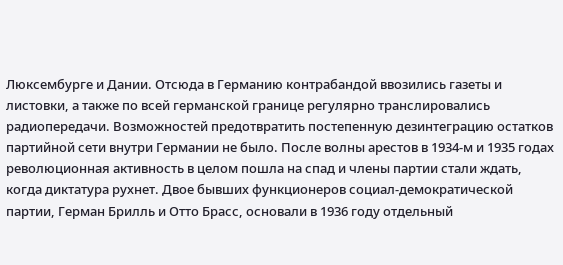Люксембурге и Дании. Отсюда в Германию контрабандой ввозились газеты и листовки, а также по всей германской границе регулярно транслировались радиопередачи. Возможностей предотвратить постепенную дезинтеграцию остатков партийной сети внутри Германии не было. После волны арестов в 1934-м и 1935 годах революционная активность в целом пошла на спад и члены партии стали ждать, когда диктатура рухнет. Двое бывших функционеров социал-демократической партии, Герман Брилль и Отто Брасс, основали в 1936 году отдельный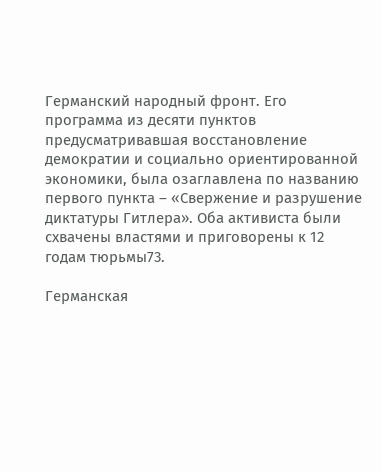Германский народный фронт. Его программа из десяти пунктов предусматривавшая восстановление демократии и социально ориентированной экономики, была озаглавлена по названию первого пункта – «Свержение и разрушение диктатуры Гитлера». Оба активиста были схвачены властями и приговорены к 12 годам тюрьмы73.

Германская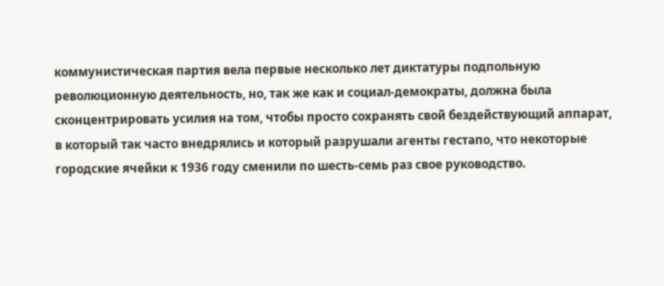коммунистическая партия вела первые несколько лет диктатуры подпольную революционную деятельность, но, так же как и социал-демократы, должна была сконцентрировать усилия на том, чтобы просто сохранять свой бездействующий аппарат, в который так часто внедрялись и который разрушали агенты гестапо, что некоторые городские ячейки к 1936 году сменили по шесть-семь раз свое руководство.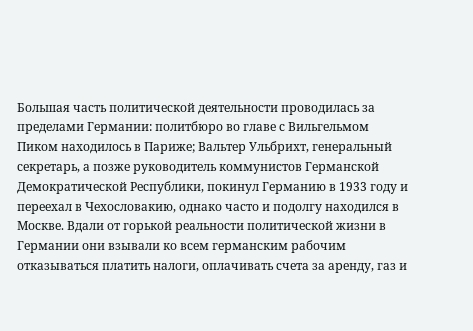Большая часть политической деятельности проводилась за пределами Германии: политбюро во главе с Вильгельмом Пиком находилось в Париже; Вальтер Ульбрихт, генеральный секретарь, а позже руководитель коммунистов Германской Демократической Республики, покинул Германию в 1933 году и переехал в Чехословакию, однако часто и подолгу находился в Москве. Вдали от горькой реальности политической жизни в Германии они взывали ко всем германским рабочим отказываться платить налоги, оплачивать счета за аренду, газ и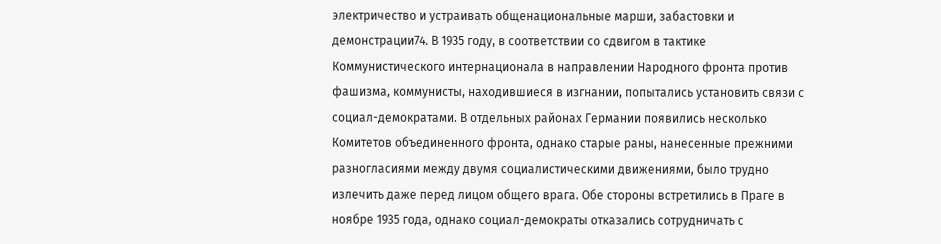электричество и устраивать общенациональные марши, забастовки и демонстрации74. В 1935 году, в соответствии со сдвигом в тактике Коммунистического интернационала в направлении Народного фронта против фашизма, коммунисты, находившиеся в изгнании, попытались установить связи с социал-демократами. В отдельных районах Германии появились несколько Комитетов объединенного фронта, однако старые раны, нанесенные прежними разногласиями между двумя социалистическими движениями, было трудно излечить даже перед лицом общего врага. Обе стороны встретились в Праге в ноябре 1935 года, однако социал-демократы отказались сотрудничать с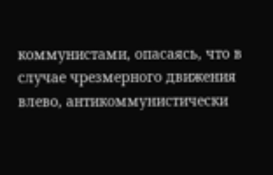коммунистами, опасаясь, что в случае чрезмерного движения влево, антикоммунистически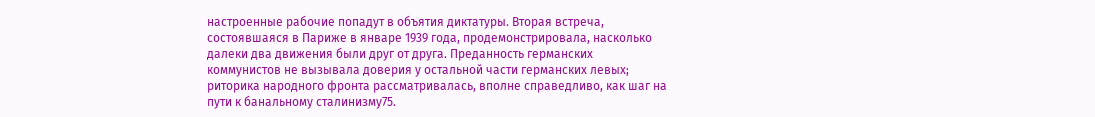настроенные рабочие попадут в объятия диктатуры. Вторая встреча, состоявшаяся в Париже в январе 1939 года, продемонстрировала, насколько далеки два движения были друг от друга. Преданность германских коммунистов не вызывала доверия у остальной части германских левых; риторика народного фронта рассматривалась, вполне справедливо, как шаг на пути к банальному сталинизму75.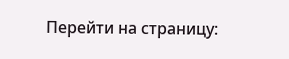Перейти на страницу: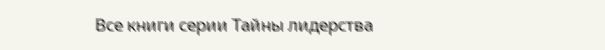Все книги серии Тайны лидерства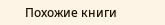Похожие книги